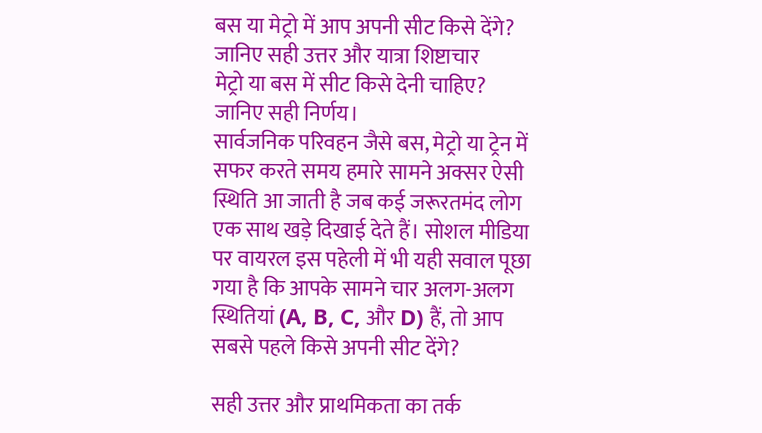बस या मेट्रो में आप अपनी सीट किसे देंगे? जानिए सही उत्तर और यात्रा शिष्टाचार
मेट्रो या बस में सीट किसे देनी चाहिए? जानिए सही निर्णय।
सार्वजनिक परिवहन जैसे बस, मेट्रो या ट्रेन में सफर करते समय हमारे सामने अक्सर ऐसी स्थिति आ जाती है जब कई जरूरतमंद लोग एक साथ खड़े दिखाई देते हैं। सोशल मीडिया पर वायरल इस पहेली में भी यही सवाल पूछा गया है कि आपके सामने चार अलग-अलग स्थितियां (A, B, C, और D) हैं, तो आप सबसे पहले किसे अपनी सीट देंगे?

सही उत्तर और प्राथमिकता का तर्क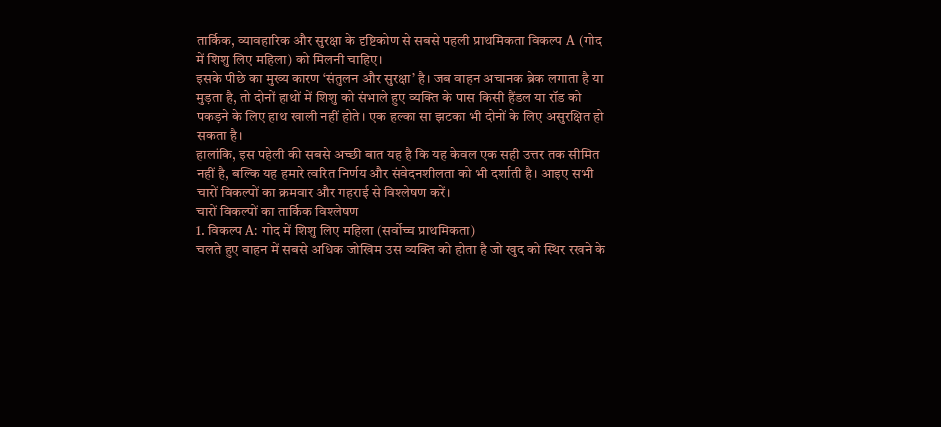तार्किक, व्यावहारिक और सुरक्षा के दृष्टिकोण से सबसे पहली प्राथमिकता विकल्प A (गोद में शिशु लिए महिला) को मिलनी चाहिए।
इसके पीछे का मुख्य कारण ‘संतुलन और सुरक्षा’ है। जब वाहन अचानक ब्रेक लगाता है या मुड़ता है, तो दोनों हाथों में शिशु को संभाले हुए व्यक्ति के पास किसी हैंडल या रॉड को पकड़ने के लिए हाथ खाली नहीं होते। एक हल्का सा झटका भी दोनों के लिए असुरक्षित हो सकता है।
हालांकि, इस पहेली की सबसे अच्छी बात यह है कि यह केवल एक सही उत्तर तक सीमित नहीं है, बल्कि यह हमारे त्वरित निर्णय और संवेदनशीलता को भी दर्शाती है। आइए सभी चारों विकल्पों का क्रमवार और गहराई से विश्लेषण करें।
चारों विकल्पों का तार्किक विश्लेषण
1. विकल्प A: गोद में शिशु लिए महिला (सर्वोच्च प्राथमिकता)
चलते हुए वाहन में सबसे अधिक जोखिम उस व्यक्ति को होता है जो खुद को स्थिर रखने के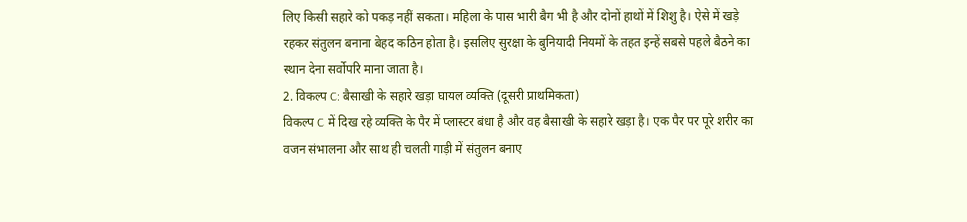लिए किसी सहारे को पकड़ नहीं सकता। महिला के पास भारी बैग भी है और दोनों हाथों में शिशु है। ऐसे में खड़े रहकर संतुलन बनाना बेहद कठिन होता है। इसलिए सुरक्षा के बुनियादी नियमों के तहत इन्हें सबसे पहले बैठने का स्थान देना सर्वोपरि माना जाता है।
2. विकल्प C: बैसाखी के सहारे खड़ा घायल व्यक्ति (दूसरी प्राथमिकता)
विकल्प C में दिख रहे व्यक्ति के पैर में प्लास्टर बंधा है और वह बैसाखी के सहारे खड़ा है। एक पैर पर पूरे शरीर का वजन संभालना और साथ ही चलती गाड़ी में संतुलन बनाए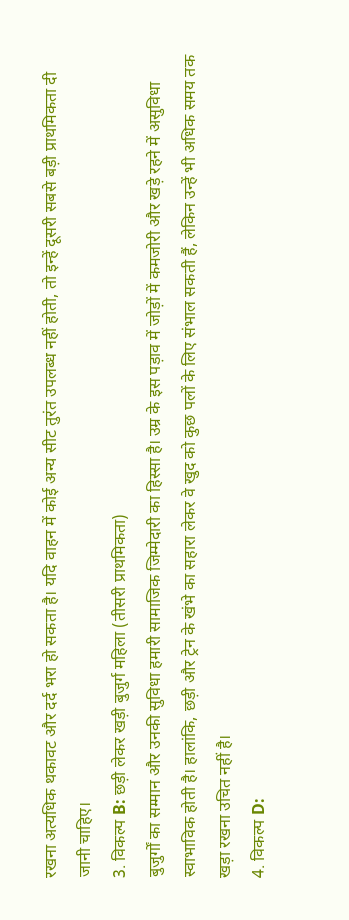रखना अत्यधिक थकावट और दर्द भरा हो सकता है। यदि वाहन में कोई अन्य सीट तुरंत उपलब्ध नहीं होती, तो इन्हें दूसरी सबसे बड़ी प्राथमिकता दी जानी चाहिए।
3. विकल्प B: छड़ी लेकर खड़ी बुजुर्ग महिला (तीसरी प्राथमिकता)
बुजुर्गों का सम्मान और उनकी सुविधा हमारी सामाजिक जिम्मेदारी का हिस्सा है। उम्र के इस पड़ाव में जोड़ों में कमजोरी और खड़े रहने में असुविधा स्वाभाविक होती है। हालांकि, छड़ी और ट्रेन के खंभे का सहारा लेकर वे खुद को कुछ पलों के लिए संभाल सकती हैं, लेकिन उन्हें भी अधिक समय तक खड़ा रखना उचित नहीं है।
4. विकल्प D: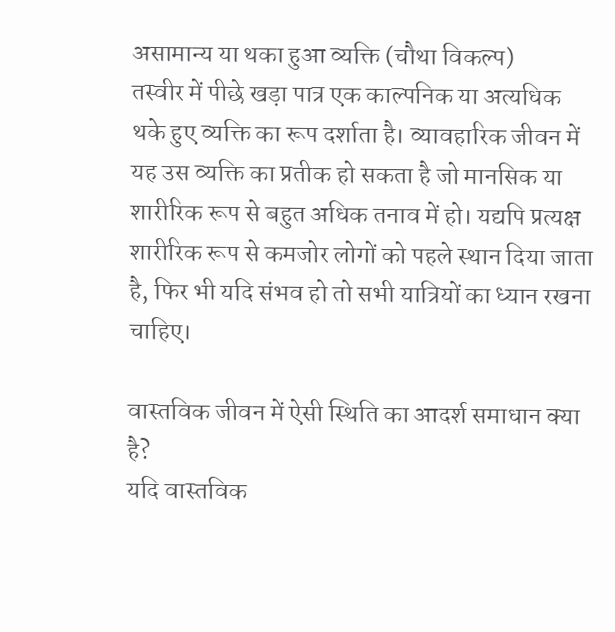असामान्य या थका हुआ व्यक्ति (चौथा विकल्प)
तस्वीर में पीछे खड़ा पात्र एक काल्पनिक या अत्यधिक थके हुए व्यक्ति का रूप दर्शाता है। व्यावहारिक जीवन में यह उस व्यक्ति का प्रतीक हो सकता है जो मानसिक या शारीरिक रूप से बहुत अधिक तनाव में हो। यद्यपि प्रत्यक्ष शारीरिक रूप से कमजोर लोगों को पहले स्थान दिया जाता है, फिर भी यदि संभव हो तो सभी यात्रियों का ध्यान रखना चाहिए।

वास्तविक जीवन में ऐसी स्थिति का आदर्श समाधान क्या है?
यदि वास्तविक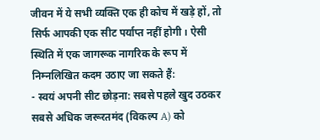जीवन में ये सभी व्यक्ति एक ही कोच में खड़े हों, तो सिर्फ आपकी एक सीट पर्याप्त नहीं होगी। ऐसी स्थिति में एक जागरूक नागरिक के रूप में निम्नलिखित कदम उठाए जा सकते हैं:
- स्वयं अपनी सीट छोड़ना: सबसे पहले खुद उठकर सबसे अधिक जरूरतमंद (विकल्प A) को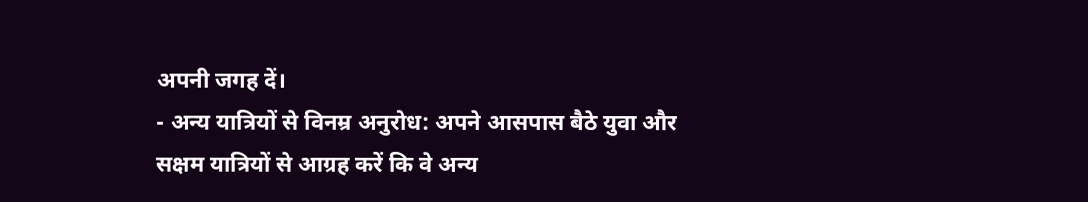अपनी जगह दें।
- अन्य यात्रियों से विनम्र अनुरोध: अपने आसपास बैठे युवा और सक्षम यात्रियों से आग्रह करें कि वे अन्य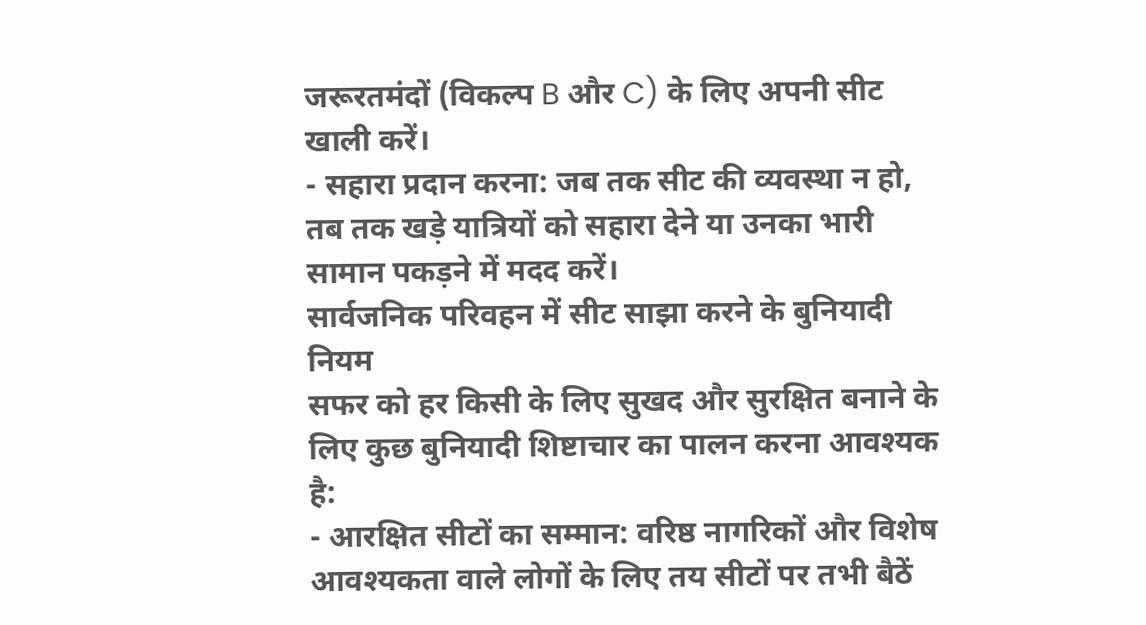जरूरतमंदों (विकल्प B और C) के लिए अपनी सीट खाली करें।
- सहारा प्रदान करना: जब तक सीट की व्यवस्था न हो, तब तक खड़े यात्रियों को सहारा देने या उनका भारी सामान पकड़ने में मदद करें।
सार्वजनिक परिवहन में सीट साझा करने के बुनियादी नियम
सफर को हर किसी के लिए सुखद और सुरक्षित बनाने के लिए कुछ बुनियादी शिष्टाचार का पालन करना आवश्यक है:
- आरक्षित सीटों का सम्मान: वरिष्ठ नागरिकों और विशेष आवश्यकता वाले लोगों के लिए तय सीटों पर तभी बैठें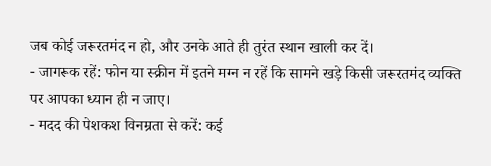जब कोई जरूरतमंद न हो, और उनके आते ही तुरंत स्थान खाली कर दें।
- जागरूक रहें: फोन या स्क्रीन में इतने मग्न न रहें कि सामने खड़े किसी जरूरतमंद व्यक्ति पर आपका ध्यान ही न जाए।
- मदद की पेशकश विनम्रता से करें: कई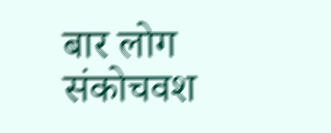बार लोग संकोचवश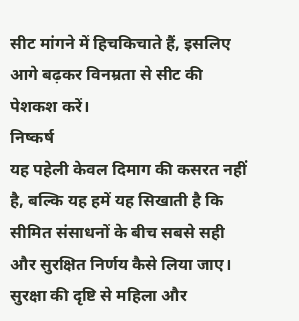सीट मांगने में हिचकिचाते हैं, इसलिए आगे बढ़कर विनम्रता से सीट की पेशकश करें।
निष्कर्ष
यह पहेली केवल दिमाग की कसरत नहीं है, बल्कि यह हमें यह सिखाती है कि सीमित संसाधनों के बीच सबसे सही और सुरक्षित निर्णय कैसे लिया जाए। सुरक्षा की दृष्टि से महिला और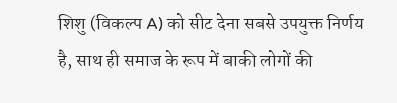शिशु (विकल्प A) को सीट देना सबसे उपयुक्त निर्णय है, साथ ही समाज के रूप में बाकी लोगों की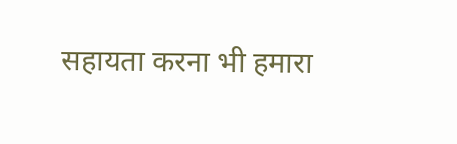सहायता करना भी हमारा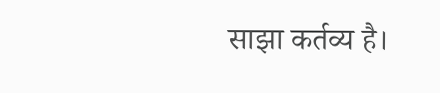साझा कर्तव्य है।